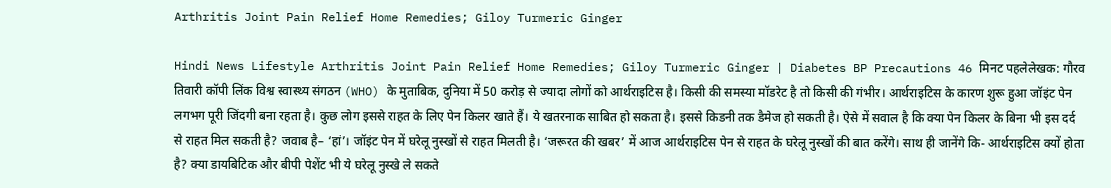Arthritis Joint Pain Relief Home Remedies; Giloy Turmeric Ginger

Hindi News Lifestyle Arthritis Joint Pain Relief Home Remedies; Giloy Turmeric Ginger | Diabetes BP Precautions 46 मिनट पहलेलेखक: गौरव तिवारी कॉपी लिंक विश्व स्वास्थ्य संगठन (WHO) के मुताबिक, दुनिया में 50 करोड़ से ज्यादा लोगों को आर्थराइटिस है। किसी की समस्या मॉडरेट है तो किसी की गंभीर। आर्थराइटिस के कारण शुरू हुआ जॉइंट पेन लगभग पूरी जिंदगी बना रहता है। कुछ लोग इससे राहत के लिए पेन किलर खाते हैं। ये खतरनाक साबित हो सकता है। इससे किडनी तक डैमेज हो सकती है। ऐसे में सवाल है कि क्या पेन किलर के बिना भी इस दर्द से राहत मिल सकती है? जवाब है– ‘हां’। जॉइंट पेन में घरेलू नुस्खों से राहत मिलती है। ‘जरूरत की खबर’ में आज आर्थराइटिस पेन से राहत के घरेलू नुस्खों की बात करेंगे। साथ ही जानेंगे कि- आर्थराइटिस क्यों होता है? क्या डायबिटिक और बीपी पेशेंट भी ये घरेलू नुस्खे ले सकते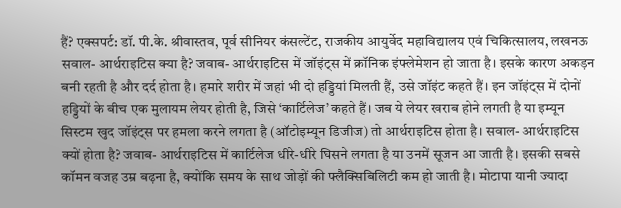हैं? एक्सपर्ट: डॉ. पी.के. श्रीवास्तव, पूर्व सीनियर कंसल्टेंट, राजकीय आयुर्वेद महाविद्यालय एवं चिकित्सालय, लखनऊ सवाल- आर्थराइटिस क्या है? जवाब- आर्थराइटिस में जॉइंट्स में क्रॉनिक इंफ्लेमेशन हो जाता है। इसके कारण अकड़न बनी रहती है और दर्द होता है। हमारे शरीर में जहां भी दो हड्डियां मिलती हैं, उसे जॉइंट कहते हैं। इन जॉइंट्स में दोनों हड्डियों के बीच एक मुलायम लेयर होती है, जिसे ‘कार्टिलेज’ कहते हैं। जब ये लेयर खराब होने लगती है या इम्यून सिस्टम खुद जॉइंट्स पर हमला करने लगता है (ऑटोइम्यून डिजीज) तो आर्थराइटिस होता है। सवाल- आर्थराइटिस क्यों होता है? जवाब- आर्थराइटिस में कार्टिलेज धीरे-धीरे घिसने लगता है या उनमें सूजन आ जाती है। इसकी सबसे कॉमन वजह उम्र बढ़ना है, क्योंकि समय के साथ जोड़ों की फ्लैक्सिबिलिटी कम हो जाती है। मोटापा यानी ज्यादा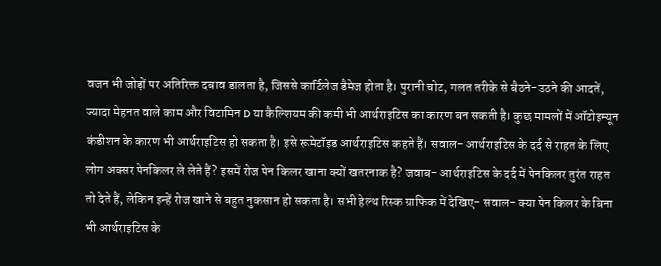वजन भी जोड़ों पर अतिरिक्त दबाव डालता है, जिससे कार्टिलेज डैमेज होता है। पुरानी चोट, गलत तरीके से बैठने-उठने की आदतें, ज्यादा मेहनत वाले काम और विटामिन D या कैल्शियम की कमी भी आर्थराइटिस का कारण बन सकती है। कुछ मामलों में ऑटोइम्यून कंडीशन के कारण भी आर्थराइटिस हो सकता है। इसे रूमेटॉइड आर्थराइटिस कहते हैं। सवाल- आर्थराइटिस के दर्द से राहत के लिए लोग अक्सर पेनकिलर ले लेते हैं? इसमें रोज पेन किलर खाना क्यों खतरनाक है? जवाब- आर्थराइटिस के दर्द में पेनकिलर तुरंत राहत तो देते हैं, लेकिन इन्हें रोज खाने से बहुत नुकसान हो सकता है। सभी हेल्थ रिस्क ग्राफिक में देखिए- सवाल- क्या पेन किलर के बिना भी आर्थराइटिस के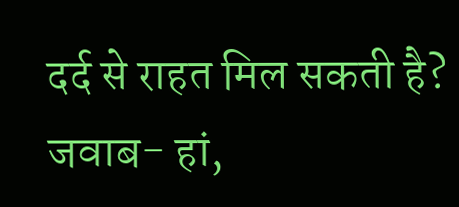दर्द से राहत मिल सकती है? जवाब- हां,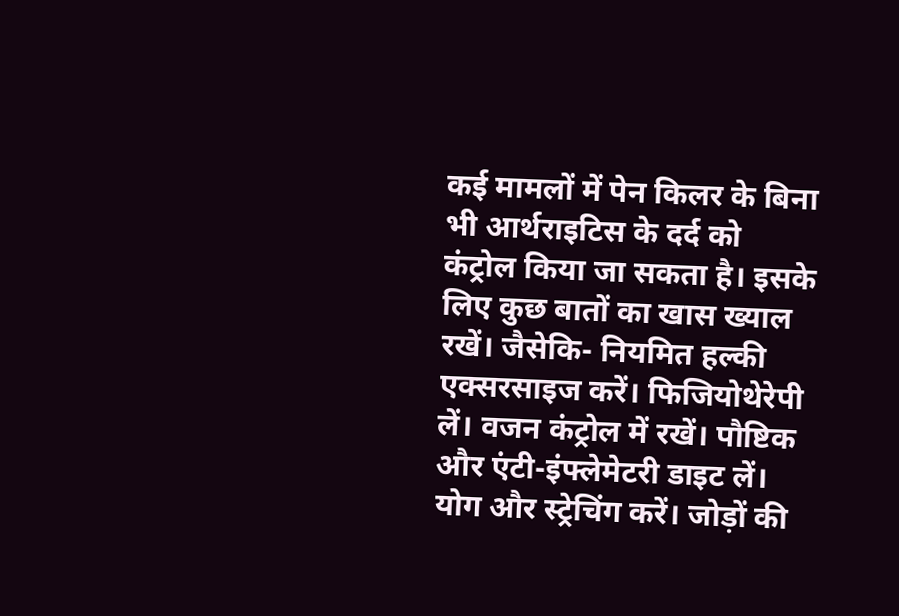कई मामलों में पेन किलर के बिना भी आर्थराइटिस के दर्द को कंट्रोल किया जा सकता है। इसके लिए कुछ बातों का खास ख्याल रखें। जैसेकि- नियमित हल्की एक्सरसाइज करें। फिजियोथेरेपी लें। वजन कंट्रोल में रखें। पौष्टिक और एंटी-इंफ्लेमेटरी डाइट लें। योग और स्ट्रेचिंग करें। जोड़ों की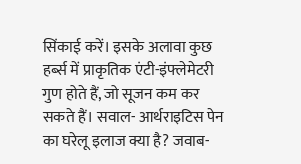सिंकाई करें। इसके अलावा कुछ हर्ब्स में प्राकृतिक एंटी-इंफ्लेमेटरी गुण होते हैं, जो सूजन कम कर सकते हैं। सवाल- आर्थराइटिस पेन का घरेलू इलाज क्या है? जवाब-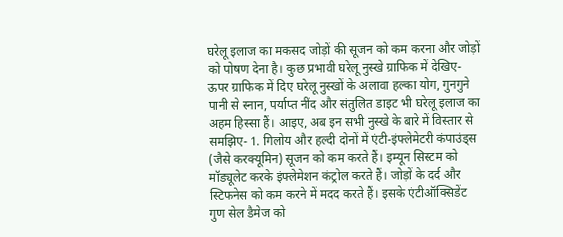घरेलू इलाज का मकसद जोड़ों की सूजन को कम करना और जोड़ों को पोषण देना है। कुछ प्रभावी घरेलू नुस्खे ग्राफिक में देखिए- ऊपर ग्राफिक में दिए घरेलू नुस्खों के अलावा हल्का योग, गुनगुने पानी से स्नान, पर्याप्त नींद और संतुलित डाइट भी घरेलू इलाज का अहम हिस्सा हैं। आइए, अब इन सभी नुस्खे के बारे में विस्तार से समझिए- 1. गिलोय और हल्दी दोनों में एंटी-इंफ्लेमेटरी कंपाउंड्स (जैसे करक्यूमिन) सूजन को कम करते हैं। इम्यून सिस्टम को मॉड्यूलेट करके इंफ्लेमेशन कंट्रोल करते हैं। जोड़ों के दर्द और स्टिफनेस को कम करने में मदद करते हैं। इसके एंटीऑक्सिडेंट गुण सेल डैमेज को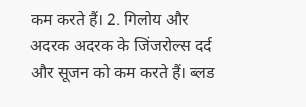कम करते हैं। 2. गिलोय और अदरक अदरक के जिंजरोल्स दर्द और सूजन को कम करते हैं। ब्लड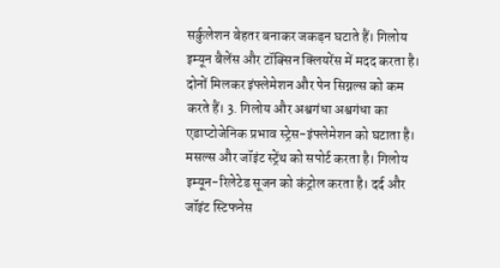सर्कुलेशन बेहतर बनाकर जकड़न घटाते हैं। गिलोय इम्यून बैलेंस और टॉक्सिन क्लियरेंस में मदद करता है। दोनों मिलकर इंफ्लेमेशन और पेन सिग्नल्स को कम करते हैं। 3. गिलोय और अश्वगंधा अश्वगंधा का एडाप्टोजेनिक प्रभाव स्ट्रेस-इंफ्लेमेशन को घटाता है। मसल्स और जॉइंट स्ट्रेंथ को सपोर्ट करता है। गिलोय इम्यून-रिलेटेड सूजन को कंट्रोल करता है। दर्द और जॉइंट स्टिफनेस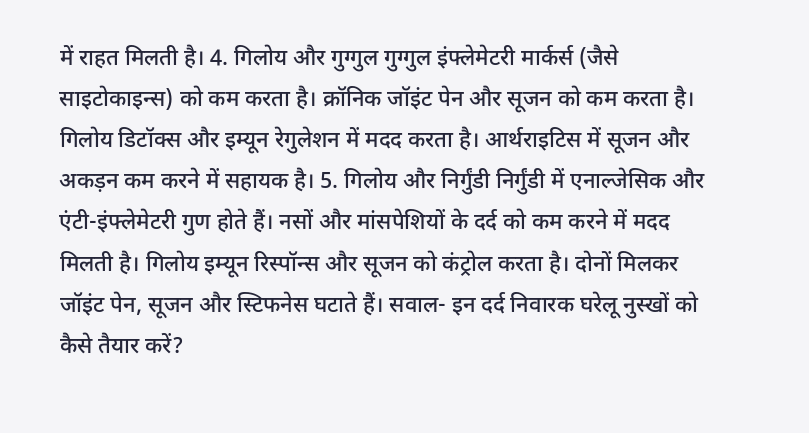में राहत मिलती है। 4. गिलोय और गुग्गुल गुग्गुल इंफ्लेमेटरी मार्कर्स (जैसे साइटोकाइन्स) को कम करता है। क्रॉनिक जॉइंट पेन और सूजन को कम करता है। गिलोय डिटॉक्स और इम्यून रेगुलेशन में मदद करता है। आर्थराइटिस में सूजन और अकड़न कम करने में सहायक है। 5. गिलोय और निर्गुंडी निर्गुंडी में एनाल्जेसिक और एंटी-इंफ्लेमेटरी गुण होते हैं। नसों और मांसपेशियों के दर्द को कम करने में मदद मिलती है। गिलोय इम्यून रिस्पॉन्स और सूजन को कंट्रोल करता है। दोनों मिलकर जॉइंट पेन, सूजन और स्टिफनेस घटाते हैं। सवाल- इन दर्द निवारक घरेलू नुस्खों को कैसे तैयार करें?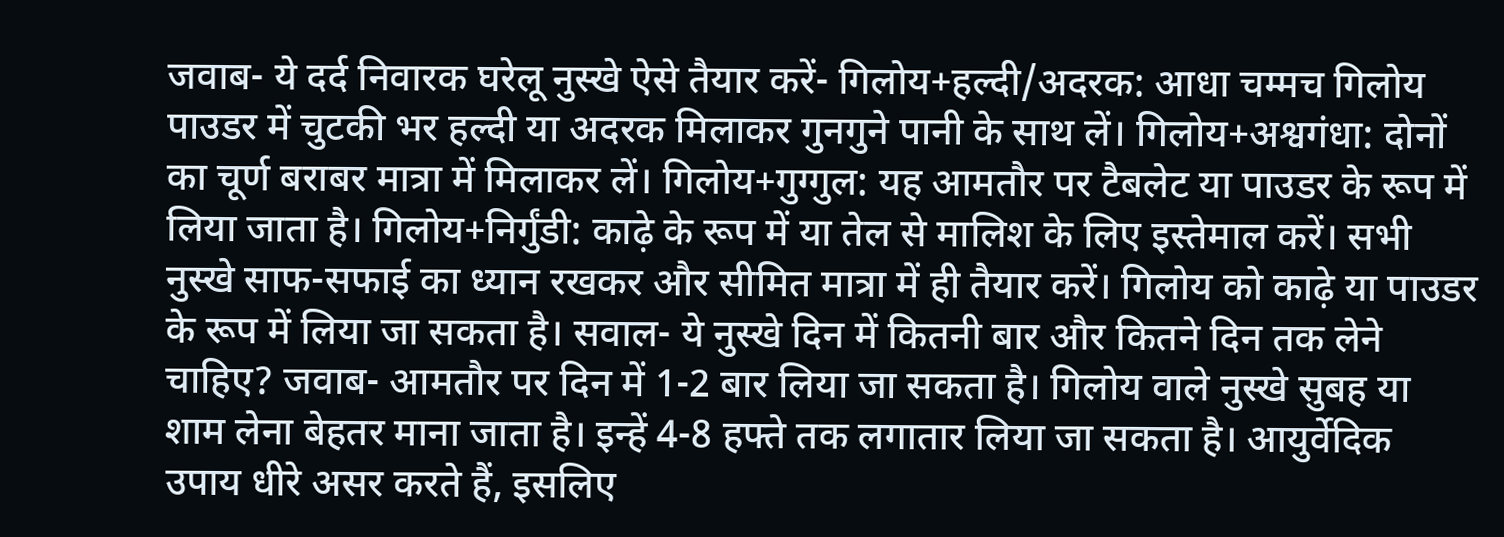जवाब- ये दर्द निवारक घरेलू नुस्खे ऐसे तैयार करें- गिलोय+हल्दी/अदरक: आधा चम्मच गिलोय पाउडर में चुटकी भर हल्दी या अदरक मिलाकर गुनगुने पानी के साथ लें। गिलोय+अश्वगंधा: दोनों का चूर्ण बराबर मात्रा में मिलाकर लें। गिलोय+गुग्गुल: यह आमतौर पर टैबलेट या पाउडर के रूप में लिया जाता है। गिलोय+निर्गुंडी: काढ़े के रूप में या तेल से मालिश के लिए इस्तेमाल करें। सभी नुस्खे साफ-सफाई का ध्यान रखकर और सीमित मात्रा में ही तैयार करें। गिलोय को काढ़े या पाउडर के रूप में लिया जा सकता है। सवाल- ये नुस्खे दिन में कितनी बार और कितने दिन तक लेने चाहिए? जवाब- आमतौर पर दिन में 1-2 बार लिया जा सकता है। गिलोय वाले नुस्खे सुबह या शाम लेना बेहतर माना जाता है। इन्हें 4-8 हफ्ते तक लगातार लिया जा सकता है। आयुर्वेदिक उपाय धीरे असर करते हैं, इसलिए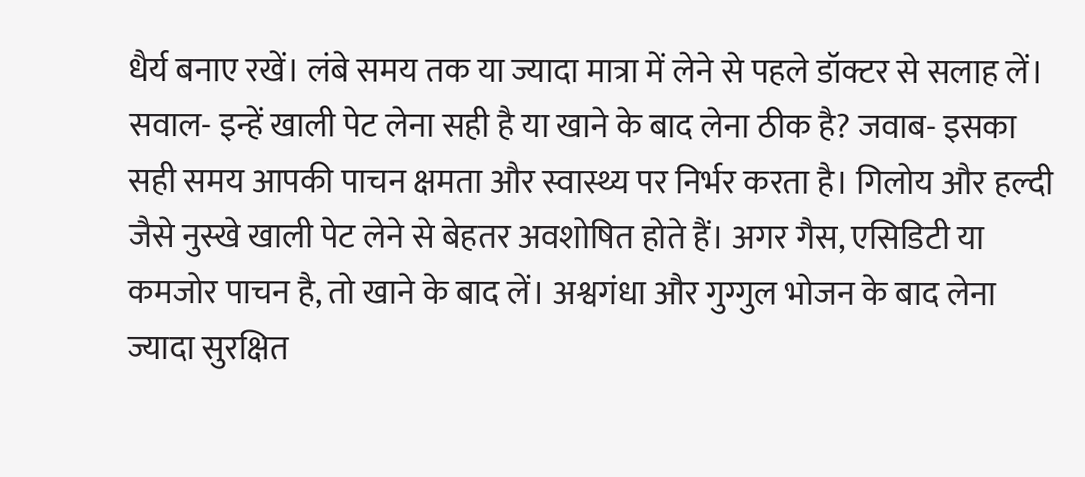धैर्य बनाए रखें। लंबे समय तक या ज्यादा मात्रा में लेने से पहले डॉक्टर से सलाह लें। सवाल- इन्हें खाली पेट लेना सही है या खाने के बाद लेना ठीक है? जवाब- इसका सही समय आपकी पाचन क्षमता और स्वास्थ्य पर निर्भर करता है। गिलोय और हल्दी जैसे नुस्खे खाली पेट लेने से बेहतर अवशोषित होते हैं। अगर गैस, एसिडिटी या कमजोर पाचन है, तो खाने के बाद लें। अश्वगंधा और गुग्गुल भोजन के बाद लेना ज्यादा सुरक्षित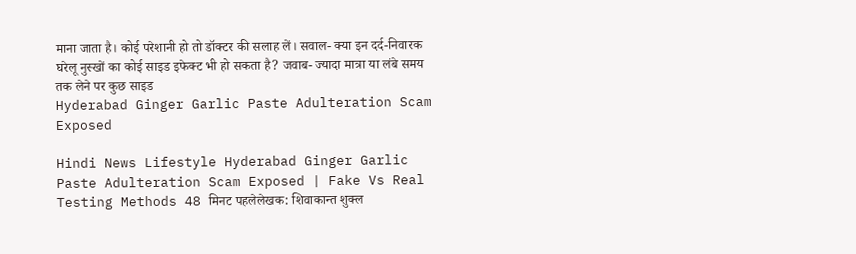माना जाता है। कोई परेशानी हो तो डॉक्टर की सलाह लें। सवाल- क्या इन दर्द-निवारक घरेलू नुस्खों का कोई साइड इफेक्ट भी हो सकता है? जवाब- ज्यादा मात्रा या लंबे समय तक लेने पर कुछ साइड
Hyderabad Ginger Garlic Paste Adulteration Scam Exposed

Hindi News Lifestyle Hyderabad Ginger Garlic Paste Adulteration Scam Exposed | Fake Vs Real Testing Methods 48 मिनट पहलेलेखक: शिवाकान्त शुक्ल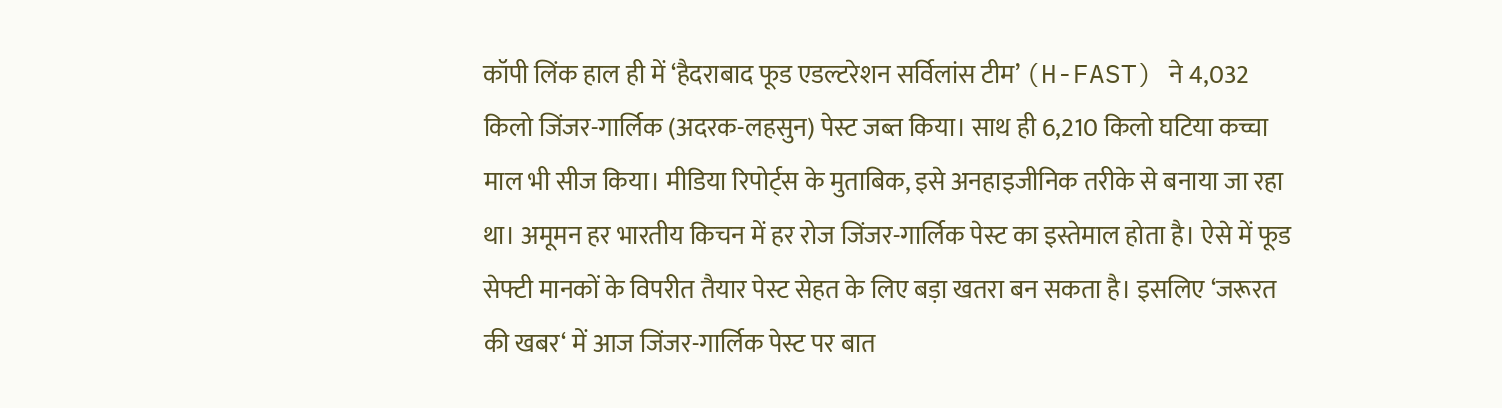कॉपी लिंक हाल ही में ‘हैदराबाद फूड एडल्टरेशन सर्विलांस टीम’ (H-FAST) ने 4,032 किलो जिंजर-गार्लिक (अदरक-लहसुन) पेस्ट जब्त किया। साथ ही 6,210 किलो घटिया कच्चा माल भी सीज किया। मीडिया रिपोर्ट्स के मुताबिक, इसे अनहाइजीनिक तरीके से बनाया जा रहा था। अमूमन हर भारतीय किचन में हर रोज जिंजर-गार्लिक पेस्ट का इस्तेमाल होता है। ऐसे में फूड सेफ्टी मानकों के विपरीत तैयार पेस्ट सेहत के लिए बड़ा खतरा बन सकता है। इसलिए ‘जरूरत की खबर‘ में आज जिंजर-गार्लिक पेस्ट पर बात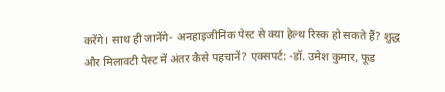करेंगे। साथ ही जानेंगे- अनहाइजीनिक पेस्ट से क्या हेल्थ रिस्क हो सकते हैं? शुद्ध और मिलावटी पेस्ट में अंतर कैसे पहचानें? एक्सपर्ट: -डॉ. उमेश कुमार, फूड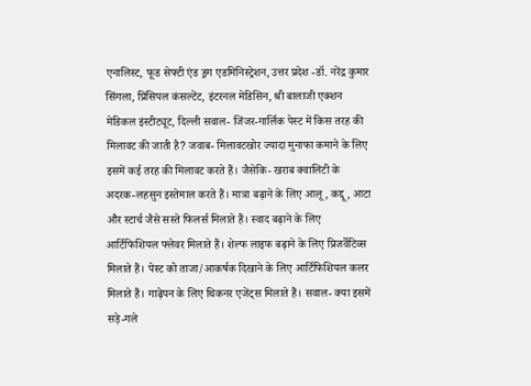एनालिस्ट, फूड सेफ्टी एंड ड्रग एडमिनिस्ट्रेशन, उत्तर प्रदेश -डॉ. नरेंद्र कुमार सिंगला, प्रिंसिपल कंसल्टेंट, इंटरनल मेडिसिन, श्री बालाजी एक्शन मेडिकल इंस्टीट्यूट, दिल्ली सवाल- जिंजर-गार्लिक पेस्ट में किस तरह की मिलावट की जाती है? जवाब- मिलावटखोर ज्यादा मुनाफा कमाने के लिए इसमें कई तरह की मिलावट करते हैं। जैसेकि- खराब क्वालिटी के अदरक-लहसुन इस्तेमाल करते हैं। मात्रा बढ़ाने के लिए आलू, कद्दू, आटा और स्टार्च जैसे सस्ते फिलर्स मिलाते हैं। स्वाद बढ़ाने के लिए आर्टिफिशियल फ्लेवर मिलाते हैं। शेल्फ लाइफ बढ़ाने के लिए प्रिजर्वेटिव्स मिलाते हैं। पेस्ट को ताजा/आकर्षक दिखाने के लिए आर्टिफिशियल कलर मिलाते हैं। गाढ़ेपन के लिए थिकनर एजेंट्स मिलाते हैं। सवाल- क्या इसमें सड़े-गले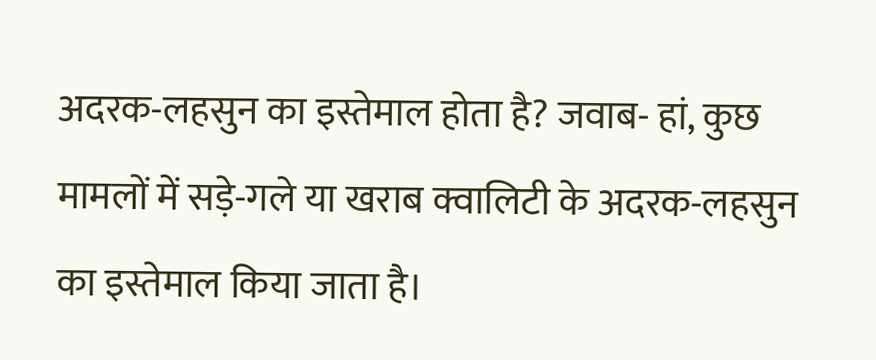अदरक-लहसुन का इस्तेमाल होता है? जवाब- हां, कुछ मामलों में सड़े-गले या खराब क्वालिटी के अदरक-लहसुन का इस्तेमाल किया जाता है।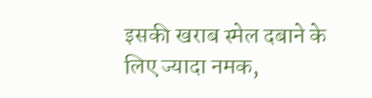इसकी खराब स्मेल दबाने के लिए ज्यादा नमक,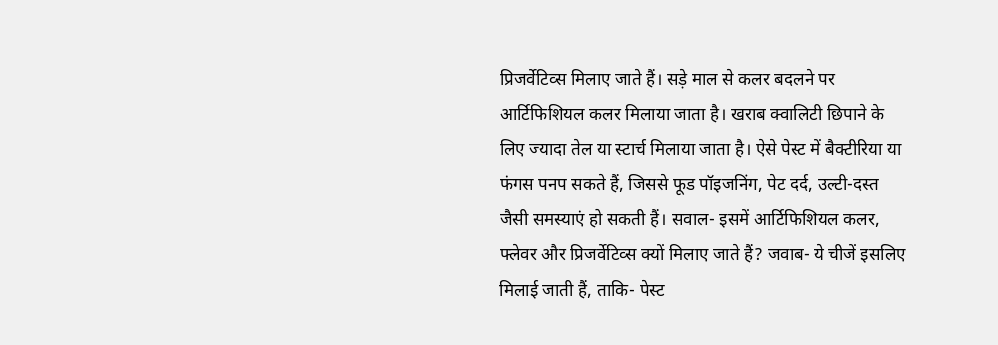प्रिजर्वेटिव्स मिलाए जाते हैं। सड़े माल से कलर बदलने पर आर्टिफिशियल कलर मिलाया जाता है। खराब क्वालिटी छिपाने के लिए ज्यादा तेल या स्टार्च मिलाया जाता है। ऐसे पेस्ट में बैक्टीरिया या फंगस पनप सकते हैं, जिससे फूड पॉइजनिंग, पेट दर्द, उल्टी-दस्त जैसी समस्याएं हो सकती हैं। सवाल- इसमें आर्टिफिशियल कलर, फ्लेवर और प्रिजर्वेटिव्स क्यों मिलाए जाते हैं? जवाब- ये चीजें इसलिए मिलाई जाती हैं, ताकि- पेस्ट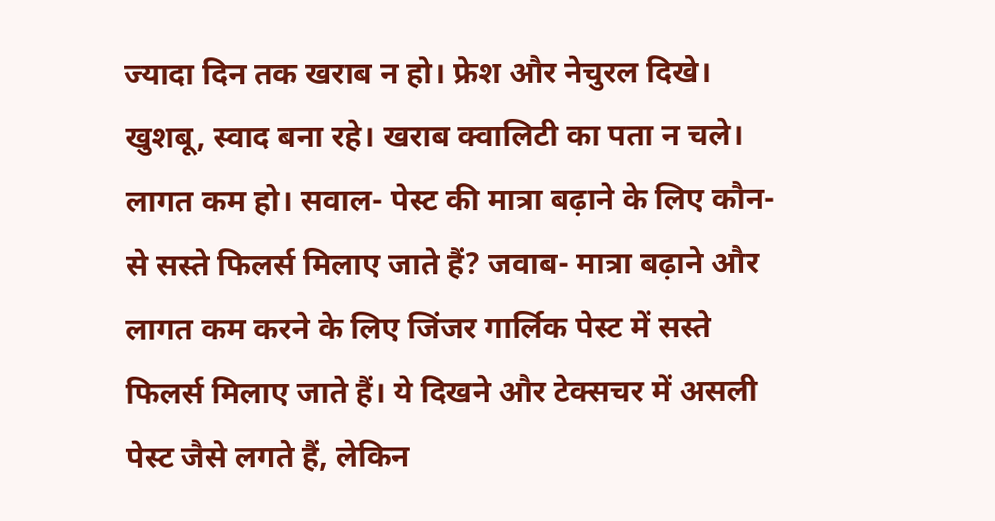ज्यादा दिन तक खराब न हो। फ्रेश और नेचुरल दिखे। खुशबू, स्वाद बना रहे। खराब क्वालिटी का पता न चले। लागत कम हो। सवाल- पेस्ट की मात्रा बढ़ाने के लिए कौन-से सस्ते फिलर्स मिलाए जाते हैं? जवाब- मात्रा बढ़ाने और लागत कम करने के लिए जिंजर गार्लिक पेस्ट में सस्ते फिलर्स मिलाए जाते हैं। ये दिखने और टेक्सचर में असली पेस्ट जैसे लगते हैं, लेकिन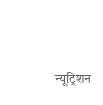न्यूट्रिशन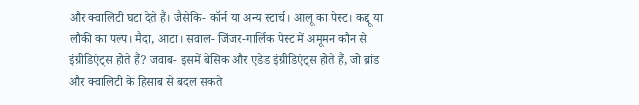और क्वालिटी घटा देते हैं। जैसेकि- कॉर्न या अन्य स्टार्च। आलू का पेस्ट। कद्दू या लौकी का पल्प। मैदा, आटा। सवाल- जिंजर-गार्लिक पेस्ट में अमूमन कौन से इंग्रीडिएंट्स होते हैं? जवाब- इसमें बेसिक और एडेड इंग्रीडिएंट्स होते हैं, जो ब्रांड और क्वालिटी के हिसाब से बदल सकते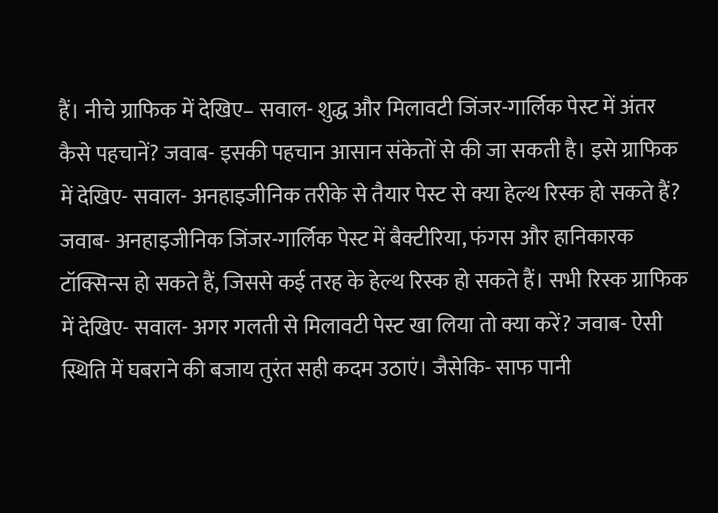हैं। नीचे ग्राफिक में देखिए– सवाल- शुद्ध और मिलावटी जिंजर-गार्लिक पेस्ट में अंतर कैसे पहचानें? जवाब- इसकी पहचान आसान संकेतों से की जा सकती है। इसे ग्राफिक में देखिए- सवाल- अनहाइजीनिक तरीके से तैयार पेस्ट से क्या हेल्थ रिस्क हो सकते हैं? जवाब- अनहाइजीनिक जिंजर-गार्लिक पेस्ट में बैक्टीरिया, फंगस और हानिकारक टॉक्सिन्स हो सकते हैं, जिससे कई तरह के हेल्थ रिस्क हो सकते हैं। सभी रिस्क ग्राफिक में देखिए- सवाल- अगर गलती से मिलावटी पेस्ट खा लिया तो क्या करें? जवाब- ऐसी स्थिति में घबराने की बजाय तुरंत सही कदम उठाएं। जैसेकि- साफ पानी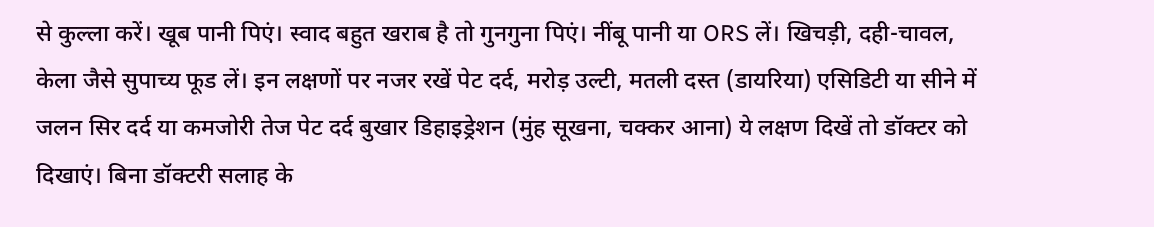से कुल्ला करें। खूब पानी पिएं। स्वाद बहुत खराब है तो गुनगुना पिएं। नींबू पानी या ORS लें। खिचड़ी, दही-चावल, केला जैसे सुपाच्य फूड लें। इन लक्षणों पर नजर रखें पेट दर्द, मरोड़ उल्टी, मतली दस्त (डायरिया) एसिडिटी या सीने में जलन सिर दर्द या कमजोरी तेज पेट दर्द बुखार डिहाइड्रेशन (मुंह सूखना, चक्कर आना) ये लक्षण दिखें तो डॉक्टर को दिखाएं। बिना डॉक्टरी सलाह के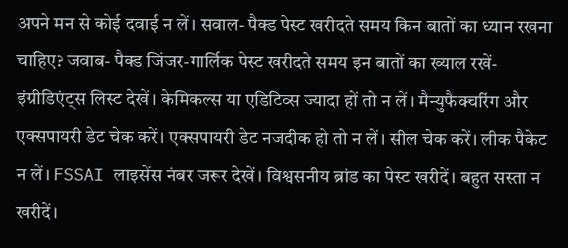अपने मन से कोई दवाई न लें। सवाल- पैक्ड पेस्ट खरीदते समय किन बातों का ध्यान रखना चाहिए? जवाब- पैक्ड जिंजर-गार्लिक पेस्ट खरीदते समय इन बातों का ख्याल रखें- इंग्रीडिएंट्स लिस्ट देखें। केमिकल्स या एडिटिव्स ज्यादा हों तो न लें। मैन्युफैक्चरिंग और एक्सपायरी डेट चेक करें। एक्सपायरी डेट नजदीक हो तो न लें। सील चेक करें। लीक पैकेट न लें। FSSAI लाइसेंस नंबर जरूर देखें। विश्वसनीय ब्रांड का पेस्ट खरीदें। बहुत सस्ता न खरीदें।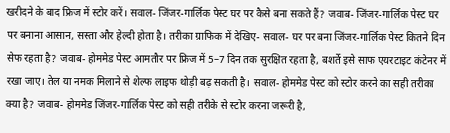खरीदने के बाद फ्रिज में स्टोर करें। सवाल- जिंजर-गार्लिक पेस्ट घर पर कैसे बना सकते हैं? जवाब- जिंजर-गार्लिक पेस्ट घर पर बनाना आसान, सस्ता और हेल्दी होता है। तरीका ग्राफिक में देखिए- सवाल- घर पर बना जिंजर-गार्लिक पेस्ट कितने दिन सेफ रहता है? जवाब- होममेड पेस्ट आमतौर पर फ्रिज में 5–7 दिन तक सुरक्षित रहता है, बशर्ते इसे साफ एयरटाइट कंटेनर में रखा जाए। तेल या नमक मिलाने से शेल्फ लाइफ थोड़ी बढ़ सकती है। सवाल- होममेड पेस्ट को स्टोर करने का सही तरीका क्या है? जवाब- होममेड जिंजर-गार्लिक पेस्ट को सही तरीके से स्टोर करना जरूरी है,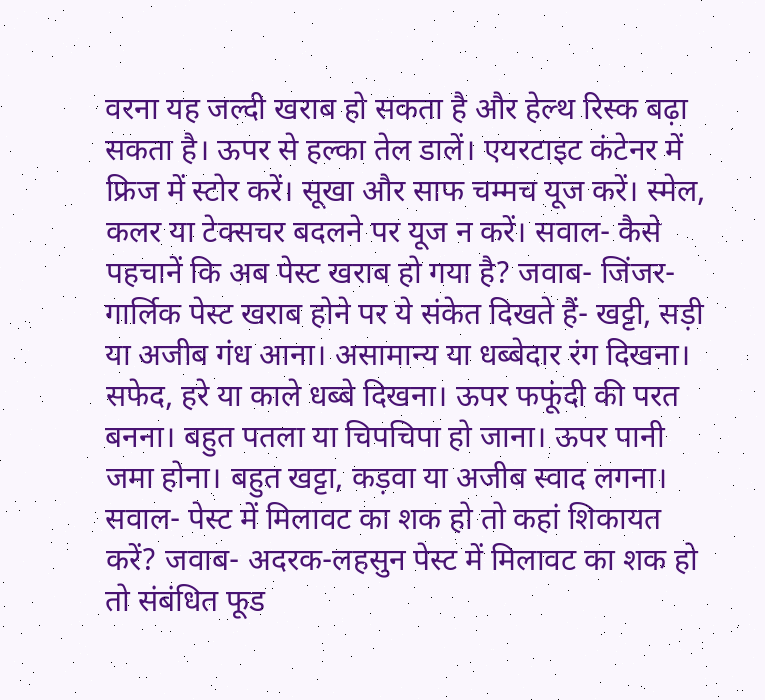वरना यह जल्दी खराब हो सकता है और हेल्थ रिस्क बढ़ा सकता है। ऊपर से हल्का तेल डालें। एयरटाइट कंटेनर में फ्रिज में स्टोर करें। सूखा और साफ चम्मच यूज करें। स्मेल, कलर या टेक्सचर बदलने पर यूज न करें। सवाल- कैसे पहचानें कि अब पेस्ट खराब हो गया है? जवाब- जिंजर-गार्लिक पेस्ट खराब होने पर ये संकेत दिखते हैं- खट्टी, सड़ी या अजीब गंध आना। असामान्य या धब्बेदार रंग दिखना। सफेद, हरे या काले धब्बे दिखना। ऊपर फफूंदी की परत बनना। बहुत पतला या चिपचिपा हो जाना। ऊपर पानी जमा होना। बहुत खट्टा, कड़वा या अजीब स्वाद लगना। सवाल- पेस्ट में मिलावट का शक हो तो कहां शिकायत करें? जवाब- अदरक-लहसुन पेस्ट में मिलावट का शक हो तो संबंधित फूड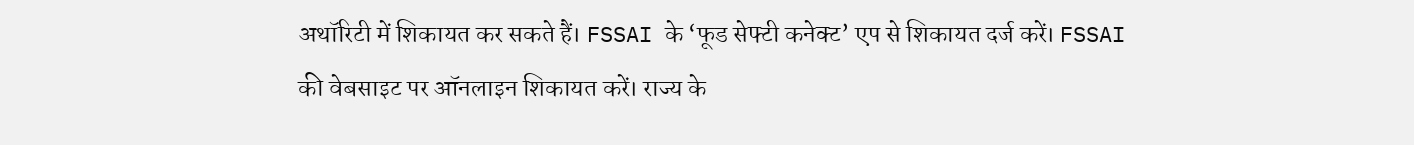अथॉरिटी में शिकायत कर सकते हैं। FSSAI के ‘फूड सेफ्टी कनेक्ट’ एप से शिकायत दर्ज करें। FSSAI की वेबसाइट पर ऑनलाइन शिकायत करें। राज्य के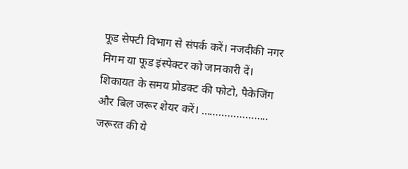फूड सेफ्टी विभाग से संपर्क करें। नजदीकी नगर निगम या फूड इंस्पेक्टर को जानकारी दें। शिकायत के समय प्रोडक्ट की फोटो, पैकेजिंग और बिल जरूर शेयर करें। ………………….. जरूरत की ये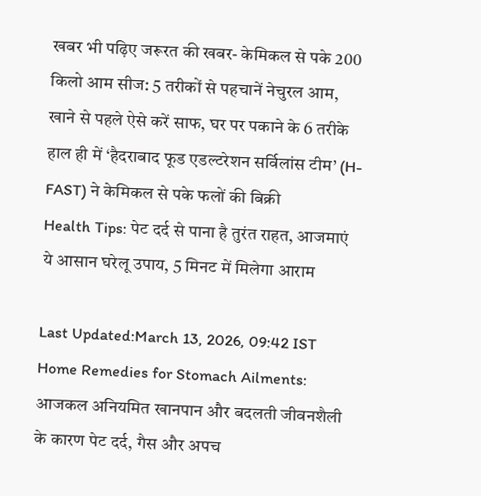खबर भी पढ़िए जरूरत की खबर- केमिकल से पके 200 किलो आम सीज: 5 तरीकों से पहचानें नेचुरल आम, खाने से पहले ऐसे करें साफ, घर पर पकाने के 6 तरीके हाल ही में ‘हैदराबाद फूड एडल्टरेशन सर्विलांस टीम’ (H-FAST) ने केमिकल से पके फलों की बिक्री
Health Tips: पेट दर्द से पाना है तुरंत राहत, आजमाएं ये आसान घरेलू उपाय, 5 मिनट में मिलेगा आराम

Last Updated:March 13, 2026, 09:42 IST Home Remedies for Stomach Ailments: आजकल अनियमित खानपान और बदलती जीवनशैली के कारण पेट दर्द, गैस और अपच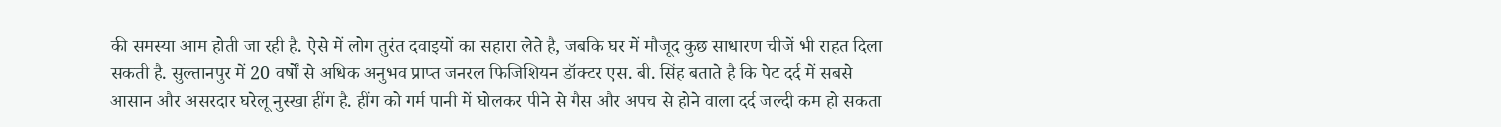की समस्या आम होती जा रही है. ऐसे में लोग तुरंत दवाइयों का सहारा लेते है, जबकि घर में मौजूद कुछ साधारण चीजें भी राहत दिला सकती है. सुल्तानपुर में 20 वर्षों से अधिक अनुभव प्राप्त जनरल फिजिशियन डॉक्टर एस. बी. सिंह बताते है कि पेट दर्द में सबसे आसान और असरदार घरेलू नुस्खा हींग है. हींग को गर्म पानी में घोलकर पीने से गैस और अपच से होने वाला दर्द जल्दी कम हो सकता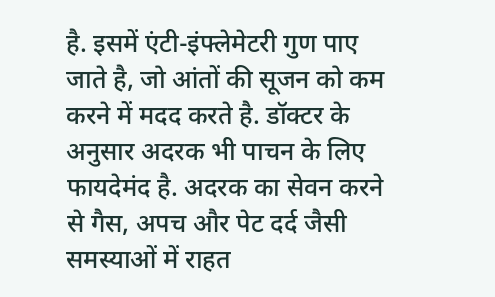है. इसमें एंटी-इंफ्लेमेटरी गुण पाए जाते है, जो आंतों की सूजन को कम करने में मदद करते है. डॉक्टर के अनुसार अदरक भी पाचन के लिए फायदेमंद है. अदरक का सेवन करने से गैस, अपच और पेट दर्द जैसी समस्याओं में राहत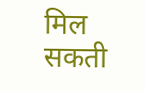मिल सकती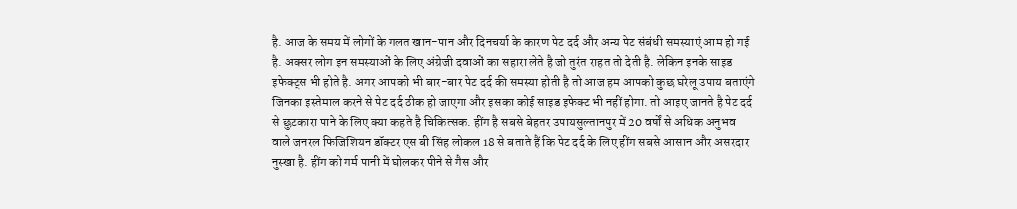है. आज के समय में लोगों के गलत खान-पान और दिनचर्या के कारण पेट दर्द और अन्य पेट संबंधी समस्याएं आम हो गई है. अक्सर लोग इन समस्याओं के लिए अंग्रेजी दवाओं का सहारा लेते है जो तुरंत राहत तो देती है. लेकिन इनके साइड इफेक्ट्स भी होते है. अगर आपको भी बार-बार पेट दर्द की समस्या होती है तो आज हम आपको कुछ घरेलू उपाय बताएंगे जिनका इस्तेमाल करने से पेट दर्द ठीक हो जाएगा और इसका कोई साइड इफेक्ट भी नहीं होगा. तो आइए जानते है पेट दर्द से छुटकारा पाने के लिए क्या कहते है चिकित्सक. हींग है सबसे बेहतर उपायसुल्तानपुर में 20 वर्षों से अधिक अनुभव वाले जनरल फिजिशियन डॉक्टर एस बी सिंह लोकल 18 से बताते हैं कि पेट दर्द के लिए हींग सबसे आसान और असरदार नुस्खा है. हींग को गर्म पानी में घोलकर पीने से गैस और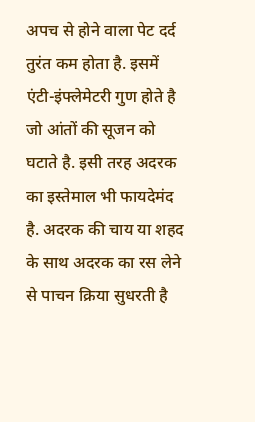अपच से होने वाला पेट दर्द तुरंत कम होता है. इसमें एंटी-इंफ्लेमेटरी गुण होते है जो आंतों की सूजन को घटाते है. इसी तरह अदरक का इस्तेमाल भी फायदेमंद है. अदरक की चाय या शहद के साथ अदरक का रस लेने से पाचन क्रिया सुधरती है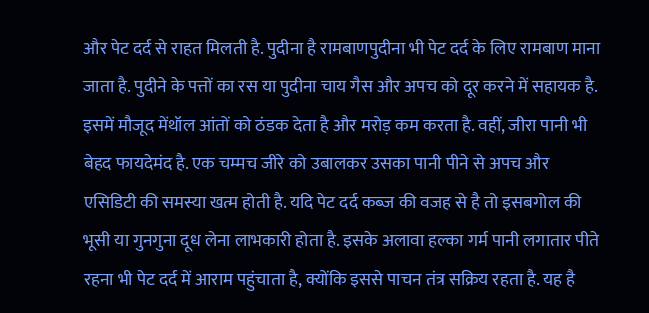और पेट दर्द से राहत मिलती है. पुदीना है रामबाणपुदीना भी पेट दर्द के लिए रामबाण माना जाता है. पुदीने के पत्तों का रस या पुदीना चाय गैस और अपच को दूर करने में सहायक है. इसमें मौजूद मेंथॉल आंतों को ठंडक देता है और मरोड़ कम करता है. वहीं, जीरा पानी भी बेहद फायदेमंद है. एक चम्मच जीरे को उबालकर उसका पानी पीने से अपच और एसिडिटी की समस्या खत्म होती है. यदि पेट दर्द कब्ज की वजह से है तो इसबगोल की भूसी या गुनगुना दूध लेना लाभकारी होता है. इसके अलावा हल्का गर्म पानी लगातार पीते रहना भी पेट दर्द में आराम पहुंचाता है, क्योंकि इससे पाचन तंत्र सक्रिय रहता है. यह है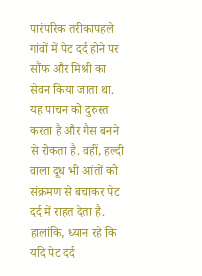पारंपरिक तरीकापहले गांवों में पेट दर्द होने पर सौंफ और मिश्री का सेवन किया जाता था. यह पाचन को दुरुस्त करता है और गैस बनने से रोकता है. वहीं, हल्दी वाला दूध भी आंतों को संक्रमण से बचाकर पेट दर्द में राहत देता है. हालांकि, ध्यान रहे कि यदि पेट दर्द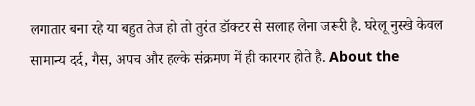लगातार बना रहे या बहुत तेज हो तो तुरंत डॉक्टर से सलाह लेना जरूरी है. घरेलू नुस्खे केवल सामान्य दर्द, गैस, अपच और हल्के संक्रमण में ही कारगर होते है. About the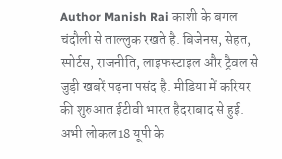Author Manish Rai काशी के बगल चंदौली से ताल्लुक रखते है. बिजेनस, सेहत, स्पोर्टस, राजनीति, लाइफस्टाइल और ट्रैवल से जुड़ी खबरें पढ़ना पसंद है. मीडिया में करियर की शुरुआत ईटीवी भारत हैदराबाद से हुई. अभी लोकल18 यूपी के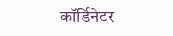कॉर्डिनेटर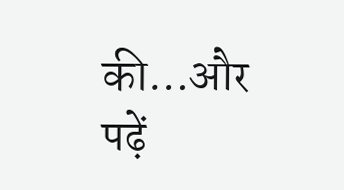की…और पढ़ें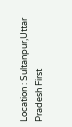Location : Sultanpur,Uttar Pradesh First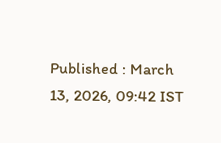Published : March 13, 2026, 09:42 IST